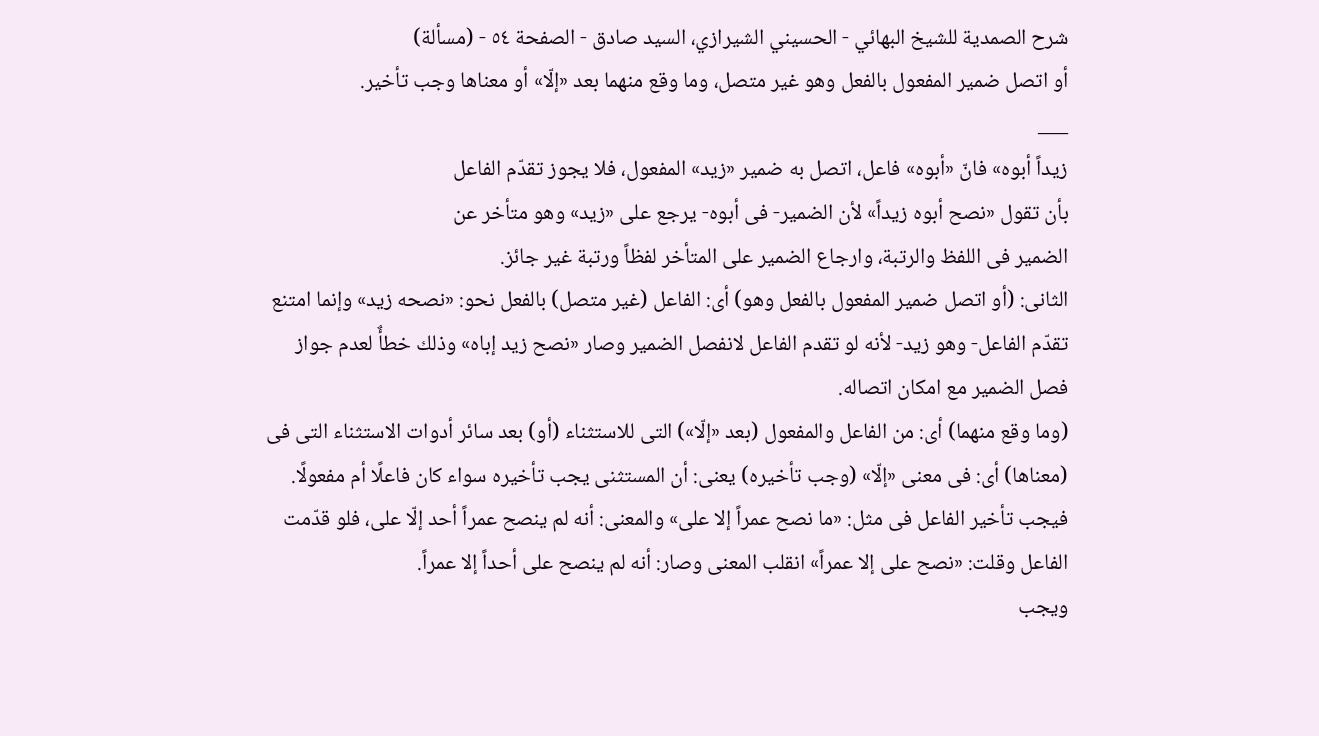شرح الصمدية للشيخ البهائي - الحسيني الشيرازي، السيد صادق - الصفحة ٥٤ - (مسألة)
أو اتصل ضمير المفعول بالفعل وهو غير متصل، وما وقع منهما بعد «إلّا» أو معناها وجب تأخير.
___
زيداً أبوه» فانّ «أبوه» فاعل، اتصل به ضمير «زيد» المفعول، فلا يجوز تقدّم الفاعل
بأن تقول «نصح أبوه زيداً» لأن الضمير- فى أبوه- يرجع على «زيد» وهو متأخر عن
الضمير فى اللفظ والرتبة، وارجاع الضمير على المتأخر لفظاً ورتبة غير جائز.
الثانى: (أو اتصل ضمير المفعول بالفعل وهو) أى: الفاعل (غير متصل) بالفعل نحو: «نصحه زيد» وإنما امتنع تقدّم الفاعل- وهو زيد- لأنه لو تقدم الفاعل لانفصل الضمير وصار «نصح زيد إباه» وذلك خطأٌ لعدم جواز فصل الضمير مع امكان اتصاله.
(وما وقع منهما) أى: من الفاعل والمفعول (بعد «إلّا») التى للاستثناء (أو) بعد سائر أدوات الاستثناء التى فى (معناها) أى: فى معنى «إلّا» (وجب تأخيره) يعنى: أن المستثنى يجب تأخيره سواء كان فاعلًا أم مفعولًا.
فيجب تأخير الفاعل فى مثل: «ما نصح عمراً إلا على» والمعنى: أنه لم ينصح عمراً أحد إلّا على، فلو قدّمت الفاعل وقلت: «نصح على إلا عمراً» انقلب المعنى وصار: أنه لم ينصح على أحداً إلا عمراً.
ويجب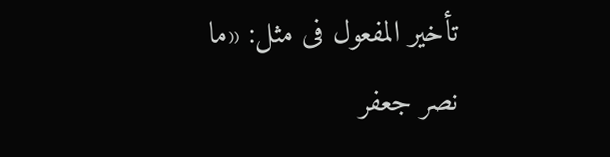تأخير المفعول فى مثل: «ما نصر جعفر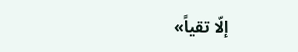إلّا تقياً»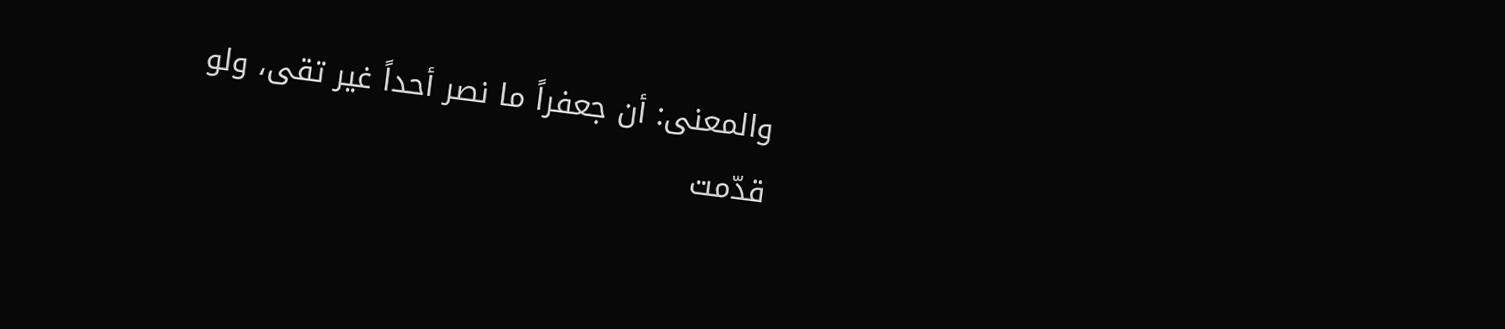والمعنى: أن جعفراً ما نصر أحداً غير تقى، ولو قدّمت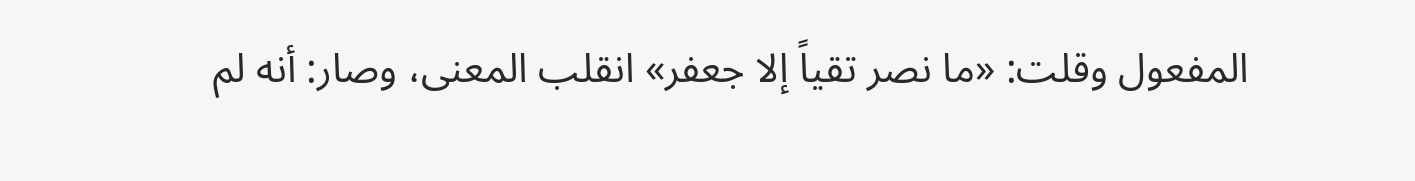المفعول وقلت: «ما نصر تقياً إلا جعفر» انقلب المعنى، وصار: أنه لم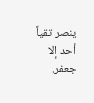ينصر تقياً أحد إلا جعفر.